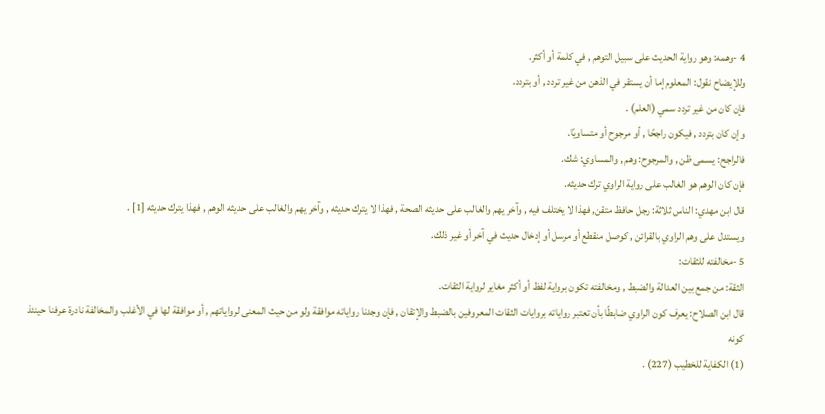4 -وهمه: وهو رواية الحديث على سبيل التوهم , في كلمة أو أكثر.
وللإيضاح نقول: المعلوم إما أن يستقر في الذهن من غير تردد , أو بتردد.
فإن كان من غير تردد سمي (العلم) .
وإن كان بتردد , فيكون راجحًا , أو مرجوح أو متساويًا.
فالراجح: يسمى ظن , والمرجوح: وهم , والمساوي: شك.
فإن كان الوهم هو الغالب على رواية الراوي ترك حديثه.
قال ابن مهدي: الناس ثلاثة: رجل حافظ متقن, فهذا لا يختلف فيه , وآخر يهم والغالب على حديثه الصحة , فهذا لا يترك حديثه , وآخر يهم والغالب على حديثه الوهم , فهذا يترك حديثه [1] .
ويستدل على وهم الراوي بالقرائن , كوصل منقطع أو مرسل أو إدخال حديث في آخر أو غير ذلك.
5 -مخالفته للثقات:
الثقة: من جمع بين العدالة والضبط , ومخالفته تكون برواية لفظ أو أكثر مغاير لرواية الثقات.
قال ابن الصلاح: يعرف كون الراوي ضابطًا بأن تعتبر رواياته بروايات الثقات المعروفين بالضبط والإتقان , فإن وجدنا رواياته موافقة ولو من حيث المعنى لرواياتهم , أو موافقة لها في الأغلب والمخالفة نادرة عرفنا حينئذ كونه
(1) الكفاية للخطيب (227) .